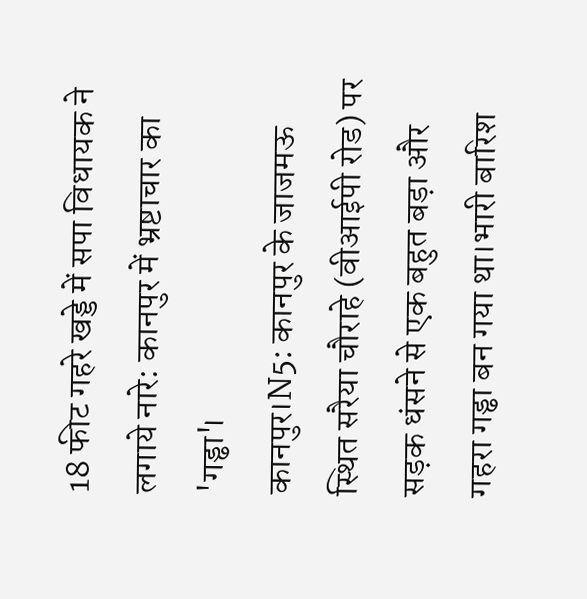18 फीट गहरे खड्डे में सपा विधायक ने लगाये नारे: कानपुर में भ्रष्टाचार का 'गड्ढा'।
कानपुर।N5: कानपुर के जाजमऊ स्थित सरैया चौराहे (वीआईपी रोड) पर सड़क धंसने से एक बहुत बड़ा और गहरा गड्ढा बन गया था।भारी बारिश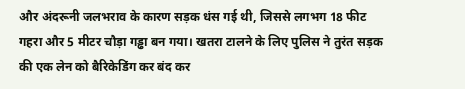और अंदरूनी जलभराव के कारण सड़क धंस गई थी, जिससे लगभग 18 फीट गहरा और 5 मीटर चौड़ा गड्ढा बन गया। खतरा टालने के लिए पुलिस ने तुरंत सड़क की एक लेन को बैरिकेडिंग कर बंद कर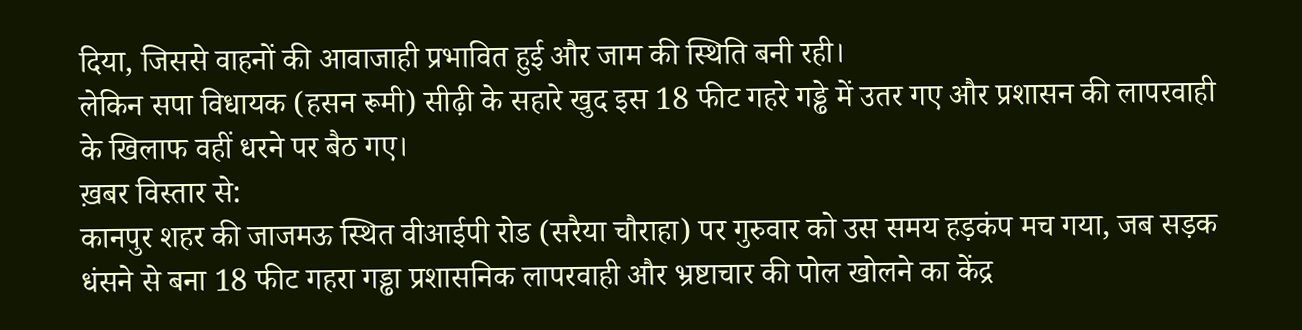दिया, जिससे वाहनों की आवाजाही प्रभावित हुई और जाम की स्थिति बनी रही।
लेकिन सपा विधायक (हसन रूमी) सीढ़ी के सहारे खुद इस 18 फीट गहरे गड्ढे में उतर गए और प्रशासन की लापरवाही के खिलाफ वहीं धरने पर बैठ गए।
ख़बर विस्तार से:
कानपुर शहर की जाजमऊ स्थित वीआईपी रोड (सरैया चौराहा) पर गुरुवार को उस समय हड़कंप मच गया, जब सड़क धंसने से बना 18 फीट गहरा गड्ढा प्रशासनिक लापरवाही और भ्रष्टाचार की पोल खोलने का केंद्र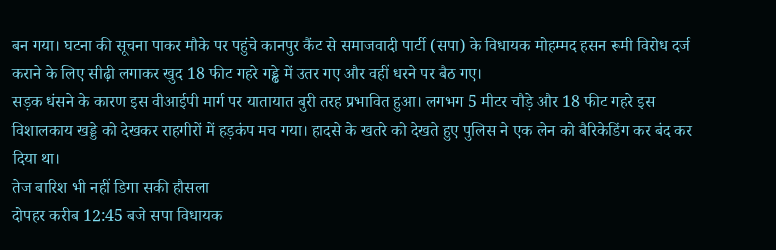बन गया। घटना की सूचना पाकर मौके पर पहुंचे कानपुर कैंट से समाजवादी पार्टी (सपा) के विधायक मोहम्मद हसन रूमी विरोध दर्ज कराने के लिए सीढ़ी लगाकर खुद 18 फीट गहरे गड्ढे में उतर गए और वहीं धरने पर बैठ गए।
सड़क धंसने के कारण इस वीआईपी मार्ग पर यातायात बुरी तरह प्रभावित हुआ। लगभग 5 मीटर चौड़े और 18 फीट गहरे इस विशालकाय खड्डे को देखकर राहगीरों में हड़कंप मच गया। हादसे के खतरे को देखते हुए पुलिस ने एक लेन को बैरिकेडिंग कर बंद कर दिया था।
तेज बारिश भी नहीं डिगा सकी हौसला
दोपहर करीब 12:45 बजे सपा विधायक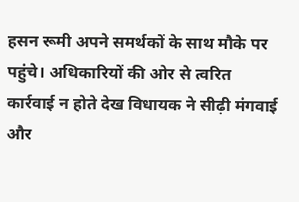हसन रूमी अपने समर्थकों के साथ मौके पर पहुंचे। अधिकारियों की ओर से त्वरित कार्रवाई न होते देख विधायक ने सीढ़ी मंगवाई और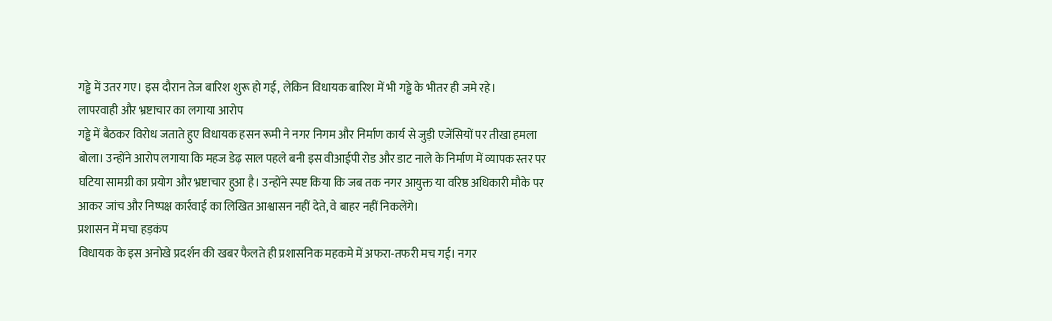गड्ढे में उतर गए। इस दौरान तेज बारिश शुरू हो गई, लेकिन विधायक बारिश में भी गड्ढे के भीतर ही जमे रहे।
लापरवाही और भ्रष्टाचार का लगाया आरोप
गड्ढे में बैठकर विरोध जताते हुए विधायक हसन रूमी ने नगर निगम और निर्माण कार्य से जुड़ी एजेंसियों पर तीखा हमला बोला। उन्होंने आरोप लगाया कि महज डेढ़ साल पहले बनी इस वीआईपी रोड और डाट नाले के निर्माण में व्यापक स्तर पर घटिया सामग्री का प्रयोग और भ्रष्टाचार हुआ है। उन्होंने स्पष्ट किया कि जब तक नगर आयुक्त या वरिष्ठ अधिकारी मौके पर आकर जांच और निष्पक्ष कार्रवाई का लिखित आश्वासन नहीं देते, वे बाहर नहीं निकलेंगे।
प्रशासन में मचा हड़कंप
विधायक के इस अनोखे प्रदर्शन की खबर फैलते ही प्रशासनिक महकमे में अफरा-तफरी मच गई। नगर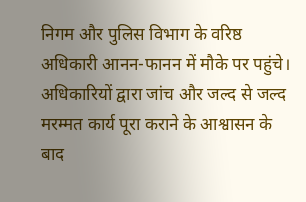निगम और पुलिस विभाग के वरिष्ठ अधिकारी आनन-फानन में मौके पर पहुंचे। अधिकारियों द्वारा जांच और जल्द से जल्द मरम्मत कार्य पूरा कराने के आश्वासन के बाद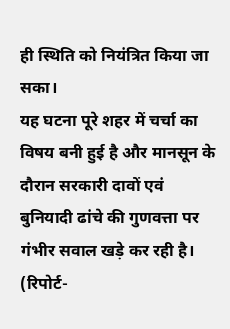ही स्थिति को नियंत्रित किया जा सका।
यह घटना पूरे शहर में चर्चा का विषय बनी हुई है और मानसून के दौरान सरकारी दावों एवं बुनियादी ढांचे की गुणवत्ता पर गंभीर सवाल खड़े कर रही है।
(रिपोर्ट-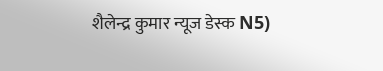शैलेन्द्र कुमार न्यूज डेस्क N5)